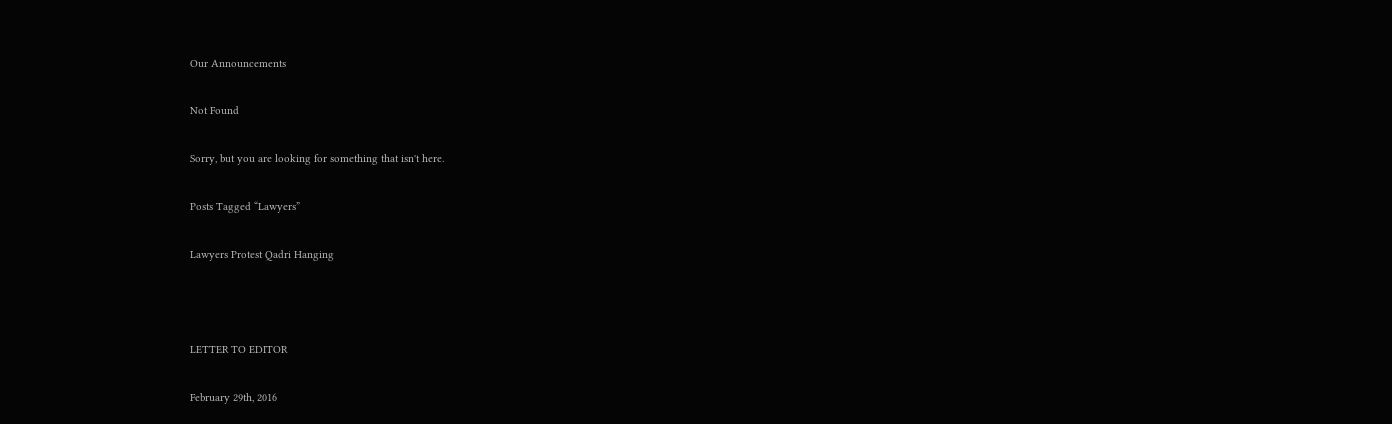Our Announcements

Not Found

Sorry, but you are looking for something that isn't here.

Posts Tagged “Lawyers”

Lawyers Protest Qadri Hanging



LETTER TO EDITOR

February 29th, 2016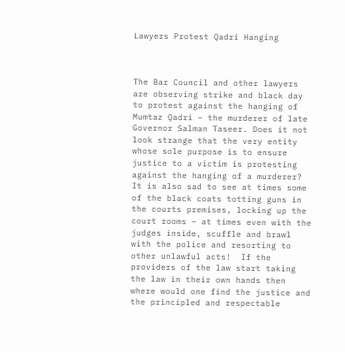Lawyers Protest Qadri Hanging



The Bar Council and other lawyers are observing strike and black day to protest against the hanging of Mumtaz Qadri – the murderer of late Governor Salman Taseer. Does it not look strange that the very entity whose sole purpose is to ensure justice to a victim is protesting against the hanging of a murderer?  It is also sad to see at times some of the black coats totting guns in the courts premises, locking up the court rooms – at times even with the judges inside, scuffle and brawl with the police and resorting to other unlawful acts!  If the providers of the law start taking the law in their own hands then where would one find the justice and the principled and respectable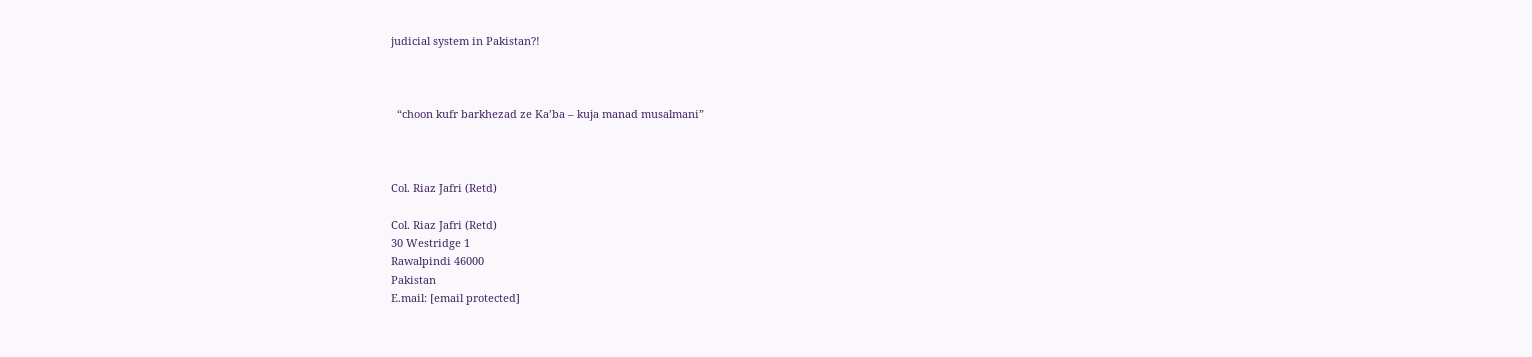judicial system in Pakistan?!



  “choon kufr barkhezad ze Ka’ba – kuja manad musalmani”



Col. Riaz Jafri (Retd)

Col. Riaz Jafri (Retd)
30 Westridge 1
Rawalpindi 46000
Pakistan
E.mail: [email protected]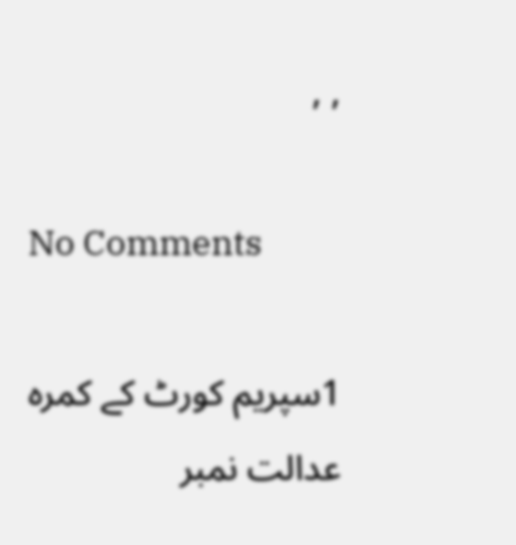, ,

No Comments

1سپریم کورٹ کے کمرہ عدالت نمبر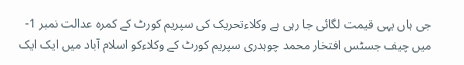جی ہاں یہی قیمت لگائی جا رہی ہے وکلاءتحریک کی سپریم کورٹ کے کمرہ عدالت نمبر 1- میں چیف جسٹس افتخار محمد چوہدری سپریم کورٹ کے وکلاءکو اسلام آباد میں ایک ایک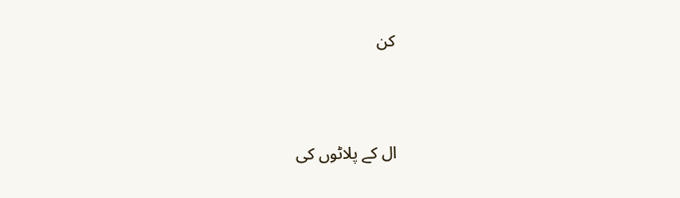کن



ال کے پلاٹوں کی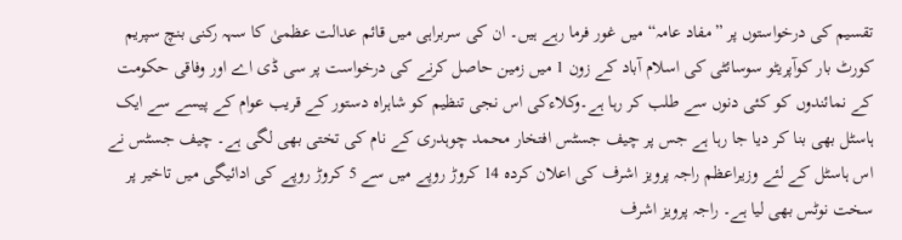تقسیم کی درخواستوں پر ”مفاد عامہ“ میں غور فرما رہے ہیں۔ ان کی سربراہی میں قائم عدالت عظمیٰ کا سہہ رکنی بنچ سپریم کورٹ بار کوآپریٹو سوسائٹی کی اسلام آباد کے زون 1 میں زمین حاصل کرنے کی درخواست پر سی ڈی اے اور وفاقی حکومت کے نمائندوں کو کئی دنوں سے طلب کر رہا ہے۔وکلاءکی اس نجی تنظیم کو شاہراہ دستور کے قریب عوام کے پیسے سے ایک ہاسٹل بھی بنا کر دیا جا رہا ہے جس پر چیف جسٹس افتخار محمد چوہدری کے نام کی تختی بھی لگی ہے۔ چیف جسٹس نے اس ہاسٹل کے لئے وزیراعظم راجہ پرویز اشرف کی اعلان کردہ 14 کروڑ روپے میں سے 5 کروڑ روپے کی ادائیگی میں تاخیر پر سخت نوٹس بھی لیا ہے۔ راجہ پرویز اشرف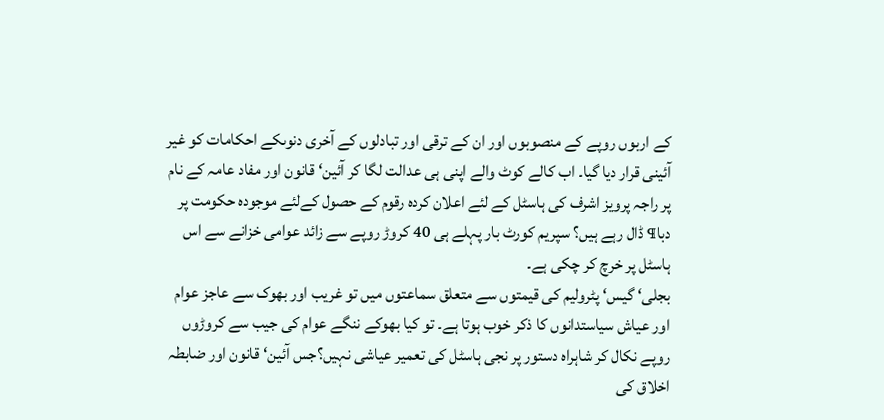کے اربوں روپے کے منصوبوں اور ان کے ترقی اور تبادلوں کے آخری دنوںکے احکامات کو غیر آئینی قرار دیا گیا۔ اب کالے کوٹ والے اپنی ہی عدالت لگا کر آئین‘ قانون اور مفاد عامہ کے نام پر راجہ پرویز اشرف کی ہاسٹل کے لئے اعلان کردہ رقوم کے حصول کےلئے موجودہ حکومت پر دبا¶ ڈال رہے ہیں؟ سپریم کورٹ بار پہلے ہی 40 کروڑ روپے سے زائد عوامی خزانے سے اس ہاسٹل پر خرچ کر چکی ہے۔
بجلی‘ گیس‘ پٹرولیم کی قیمتوں سے متعلق سماعتوں میں تو غریب اور بھوک سے عاجز عوام اور عیاش سیاستدانوں کا ذکر خوب ہوتا ہے۔ تو کیا بھوکے ننگے عوام کی جیب سے کروڑوں روپے نکال کر شاہراہ دستور پر نجی ہاسٹل کی تعمیر عیاشی نہیں؟جس آئین‘ قانون اور ضابطہ اخلاق کی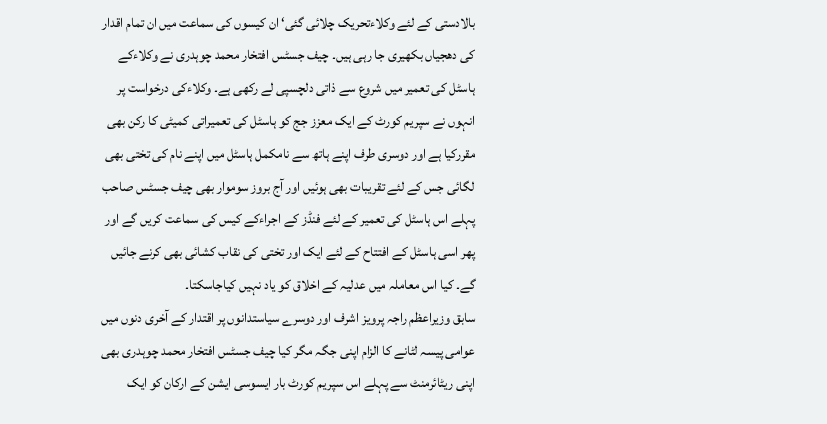بالادستی کے لئے وکلاءتحریک چلائی گئی‘ ان کیسوں کی سماعت میں ان تمام اقدار کی دھجیاں بکھیری جا رہی ہیں۔ چیف جسٹس افتخار محمد چوہدری نے وکلاءکے ہاسٹل کی تعمیر میں شروع سے ذاتی دلچسپی لے رکھی ہے۔ وکلاءکی درخواست پر انہوں نے سپریم کورٹ کے ایک معزز جج کو ہاسٹل کی تعمیراتی کمیٹی کا رکن بھی مقررکیا ہے اور دوسری طرف اپنے ہاتھ سے نامکمل ہاسٹل میں اپنے نام کی تختی بھی لگائی جس کے لئے تقریبات بھی ہوئیں اور آج بروز سوموار بھی چیف جسٹس صاحب پہلے اس ہاسٹل کی تعمیر کے لئے فنڈز کے اجراءکے کیس کی سماعت کریں گے اور پھر اسی ہاسٹل کے افتتاح کے لئے ایک اور تختی کی نقاب کشائی بھی کرنے جائیں گے۔ کیا اس معاملہ میں عدلیہ کے اخلاق کو یاد نہیں کیاجاسکتا۔
سابق وزیراعظم راجہ پرویز اشرف اور دوسرے سیاستدانوں پر اقتدار کے آخری دنوں میں عوامی پیسہ لٹانے کا الزام اپنی جگہ مگر کیا چیف جسٹس افتخار محمد چوہدری بھی اپنی ریٹائرمنٹ سے پہلے اس سپریم کورٹ بار ایسوسی ایشن کے ارکان کو ایک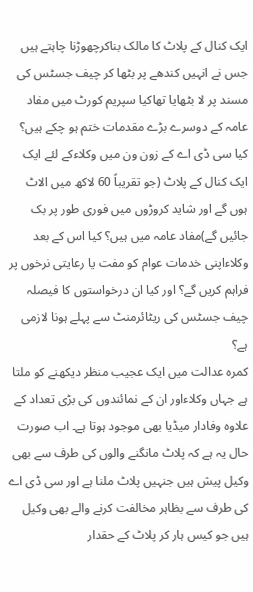ایک کنال کے پلاٹ کا مالک بناکرچھوڑنا چاہتے ہیں جس نے انہیں کندھے پر بٹھا کر چیف جسٹس کی مسند پر لا بٹھایا تھاکیا سپریم کورٹ میں مفاد عامہ کے دوسرے بڑے مقدمات ختم ہو چکے ہیں؟ کیا سی ڈی اے کے زون ون میں وکلاءکے لئے ایک ایک کنال کے پلاٹ (جو تقریباً 60 لاکھ میں الاٹ ہوں گے اور شاید کروڑوں میں فوری طور پر بک جائیں گے)مفاد عامہ میں ہیں؟ کیا اس کے بعد وکلاءاپنی خدمات عوام کو مفت یا رعایتی نرخوں پر فراہم کریں گے؟ اور کیا ان درخواستوں کا فیصلہ چیف جسٹس کی ریٹائرمنٹ سے پہلے ہونا لازمی ہے؟
کمرہ عدالت میں ایک عجیب منظر دیکھنے کو ملتا ہے جہاں وکلاءاور ان کے نمائندوں کی بڑی تعداد کے علاوہ وفادار میڈیا بھی موجود ہوتا ہے۔ اب صورت حال یہ ہے کہ پلاٹ مانگنے والوں کی طرف سے بھی وکیل پیش ہیں جنہیں پلاٹ ملنا ہے اور سی ڈی اے کی طرف سے بظاہر مخالفت کرنے والے بھی وکیل ہیں جو کیس ہار کر پلاٹ کے حقدار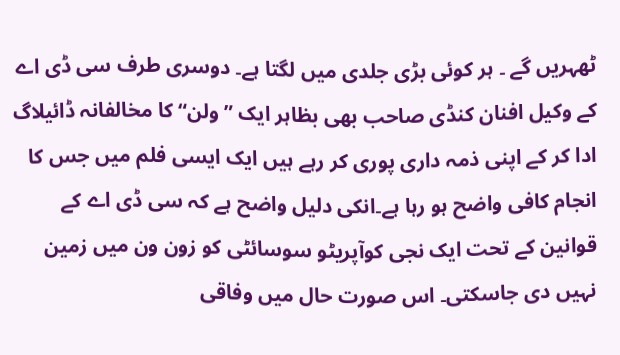ٹھہریں گے ۔ ہر کوئی بڑی جلدی میں لگتا ہے۔ دوسری طرف سی ڈی اے کے وکیل افنان کنڈی صاحب بھی بظاہر ایک ”ولن“ کا مخالفانہ ڈائیلاگ ادا کر کے اپنی ذمہ داری پوری کر رہے ہیں ایک ایسی فلم میں جس کا انجام کافی واضح ہو رہا ہے۔انکی دلیل واضح ہے کہ سی ڈی اے کے قوانین کے تحت ایک نجی کوآپریٹو سوسائٹی کو زون ون میں زمین نہیں دی جاسکتی۔ اس صورت حال میں وفاقی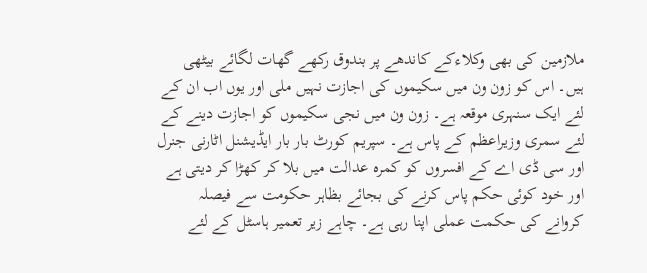ملازمین کی بھی وکلاءکے کاندھے پر بندوق رکھے گھات لگائے بیٹھی ہیں۔ اس کو زون ون میں سکیموں کی اجازت نہیں ملی اور یوں اب ان کے لئے ایک سنہری موقعہ ہے۔ زون ون میں نجی سکیموں کو اجازت دینے کے لئے سمری وزیراعظم کے پاس ہے۔ سپریم کورٹ بار بار ایڈیشنل اٹارنی جنرل اور سی ڈی اے کے افسروں کو کمرہ عدالت میں بلا کر کھڑا کر دیتی ہے اور خود کوئی حکم پاس کرنے کی بجائے بظاہر حکومت سے فیصلہ کروانے کی حکمت عملی اپنا رہی ہے۔ چاہے زیر تعمیر ہاسٹل کے لئے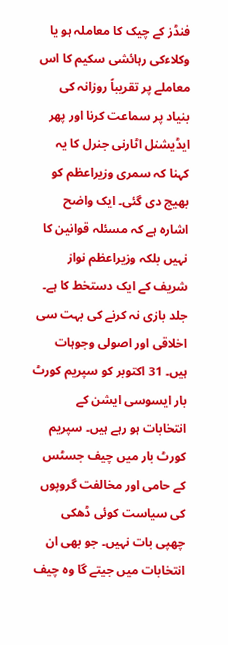فنڈز کے چیک کا معاملہ ہو یا وکلاءکی رہائشی سکیم کا اس معاملے پر تقریباً روزانہ کی بنیاد پر سماعت کرنا اور پھر ایڈیشنل اٹارنی جنرل کا یہ کہنا کہ سمری وزیراعظم کو بھیج دی گئی۔ ایک واضح اشارہ ہے کہ مسئلہ قوانین کا نہیں بلکہ وزیراعظم نواز شریف کے ایک دستخط کا ہے۔
جلد بازی نہ کرنے کی بہت سی اخلاقی اور اصولی وجوہات ہیں۔ 31 اکتوبر کو سپریم کورٹ بار ایسوسی ایشن کے انتخابات ہو رہے ہیں۔ سپریم کورٹ بار میں چیف جسٹس کے حامی اور مخالفت گروپوں کی سیاست کوئی ڈھکی چھپی بات نہیں۔ جو بھی ان انتخابات میں جیتے گا وہ چیف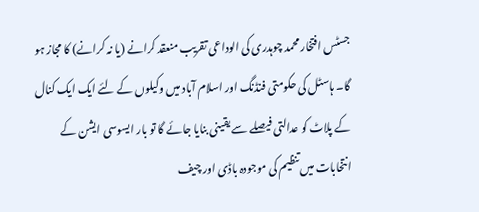جسٹس افتخار محمد چوہدری کی الوداعی تقریب منعقد کرانے (یا نہ کرانے) کا مجاز ہو گا۔ ہاسٹل کی حکومتی فنڈنگ اور اسلام آباد میں وکیلوں کے لئے ایک ایک کنال کے پلاٹ کو عدالتی فیصلے سے یقینی بنایا جائے گا تو بار ایسوسی ایشن کے انتخابات میں تنظیم کی موجودہ باڈی اور چیف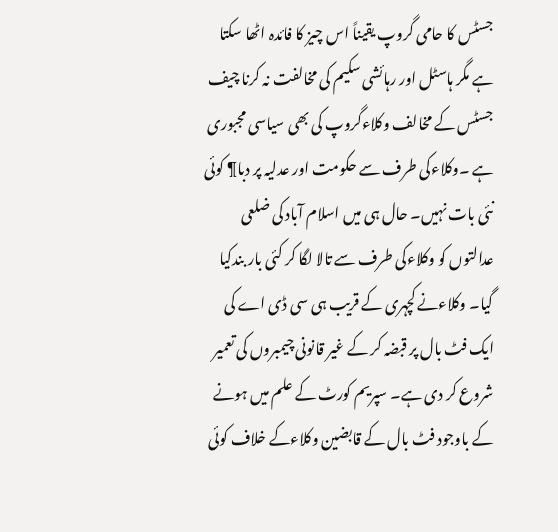جسٹس کا حامی گروپ یقیناً اس چیز کا فائدہ اٹھا سکتا ہے مگر ہاسٹل اور رہائشی سکیم کی مخالفت نہ کرنا چیف جسٹس کے مخالف وکلاءگروپ کی بھی سیاسی مجبوری ہے ۔وکلاءکی طرف سے حکومت اور عدلیہ پر دبا¶ کوئی نئی بات نہیں۔ حال ہی میں اسلام آباد کی ضلعی عدالتوں کو وکلاءکی طرف سے تالا لگا کر کئی بار بندکیا گیا۔ وکلاءنے کچہری کے قریب ہی سی ڈی اے کی ایک فٹ بال پر قبضہ کر کے غیر قانونی چیمبروں کی تعمیر شروع کر دی ہے۔ سپریم کورٹ کے علم میں ہونے کے باوجود فٹ بال کے قابضین وکلاءکے خلاف کوئی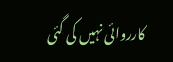کارروائی نہیں کی گئی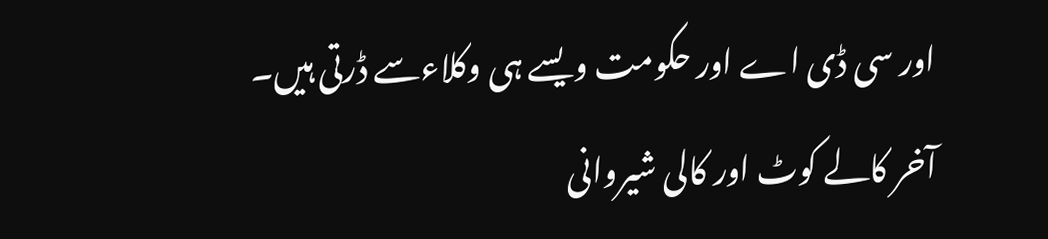اور سی ڈی اے اور حکومت ویسے ہی وکلاءسے ڈرتی ہیں۔
آخر کالے کوٹ اور کالی شیروانی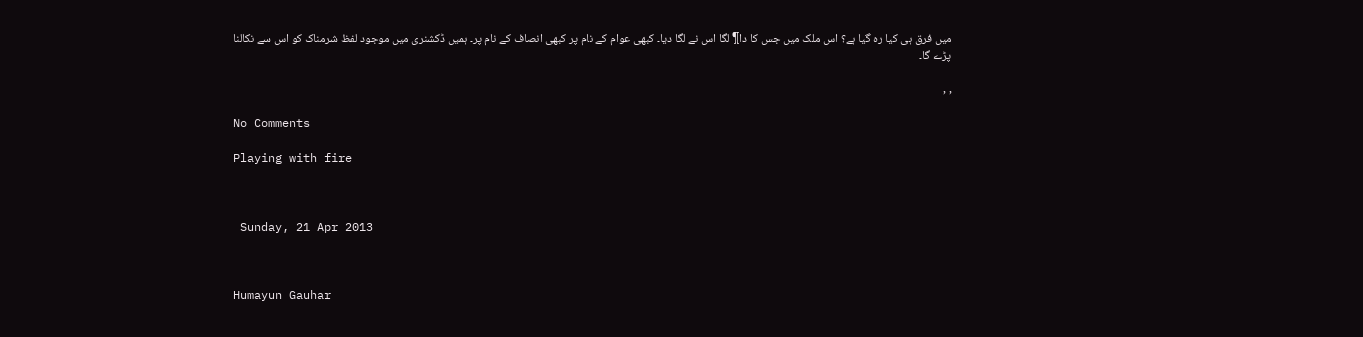میں فرق ہی کیا رہ گیا ہے؟ اس ملک میں جس کا دا¶ لگا اس نے لگا دیا۔ کبھی عوام کے نام پر کبھی انصاف کے نام پر۔ ہمیں ڈکشنری میں موجود لفظ شرمناک کو اس سے نکالنا پڑے گا۔

, ,

No Comments

Playing with fire



 Sunday, 21 Apr 2013



Humayun Gauhar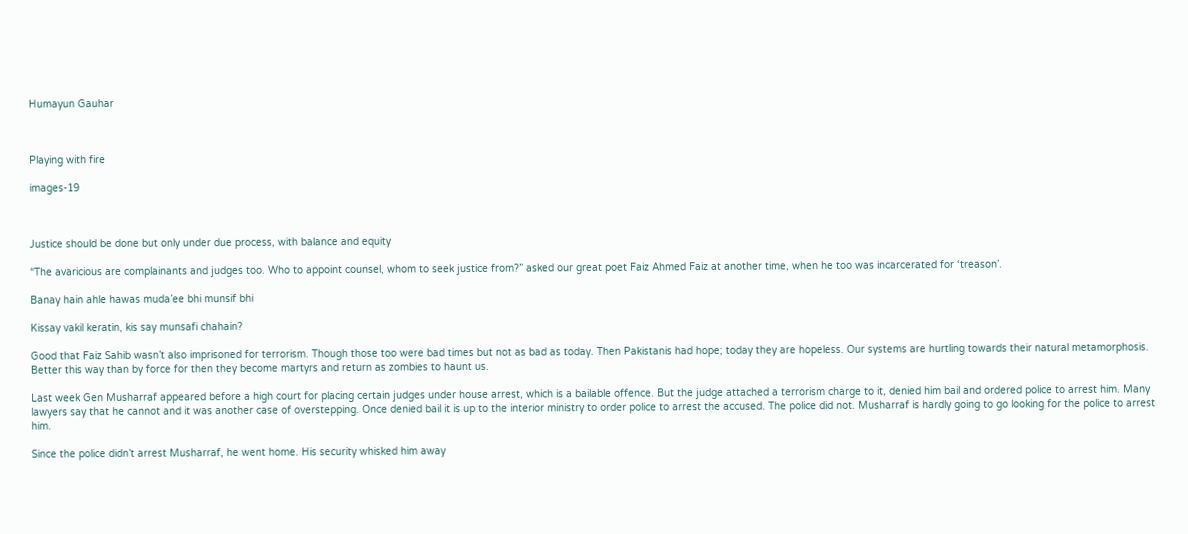Humayun Gauhar



Playing with fire

images-19



Justice should be done but only under due process, with balance and equity

“The avaricious are complainants and judges too. Who to appoint counsel, whom to seek justice from?” asked our great poet Faiz Ahmed Faiz at another time, when he too was incarcerated for ‘treason’.

Banay hain ahle hawas muda’ee bhi munsif bhi

Kissay vakil keratin, kis say munsafi chahain?

Good that Faiz Sahib wasn’t also imprisoned for terrorism. Though those too were bad times but not as bad as today. Then Pakistanis had hope; today they are hopeless. Our systems are hurtling towards their natural metamorphosis. Better this way than by force for then they become martyrs and return as zombies to haunt us.

Last week Gen Musharraf appeared before a high court for placing certain judges under house arrest, which is a bailable offence. But the judge attached a terrorism charge to it, denied him bail and ordered police to arrest him. Many lawyers say that he cannot and it was another case of overstepping. Once denied bail it is up to the interior ministry to order police to arrest the accused. The police did not. Musharraf is hardly going to go looking for the police to arrest him.

Since the police didn’t arrest Musharraf, he went home. His security whisked him away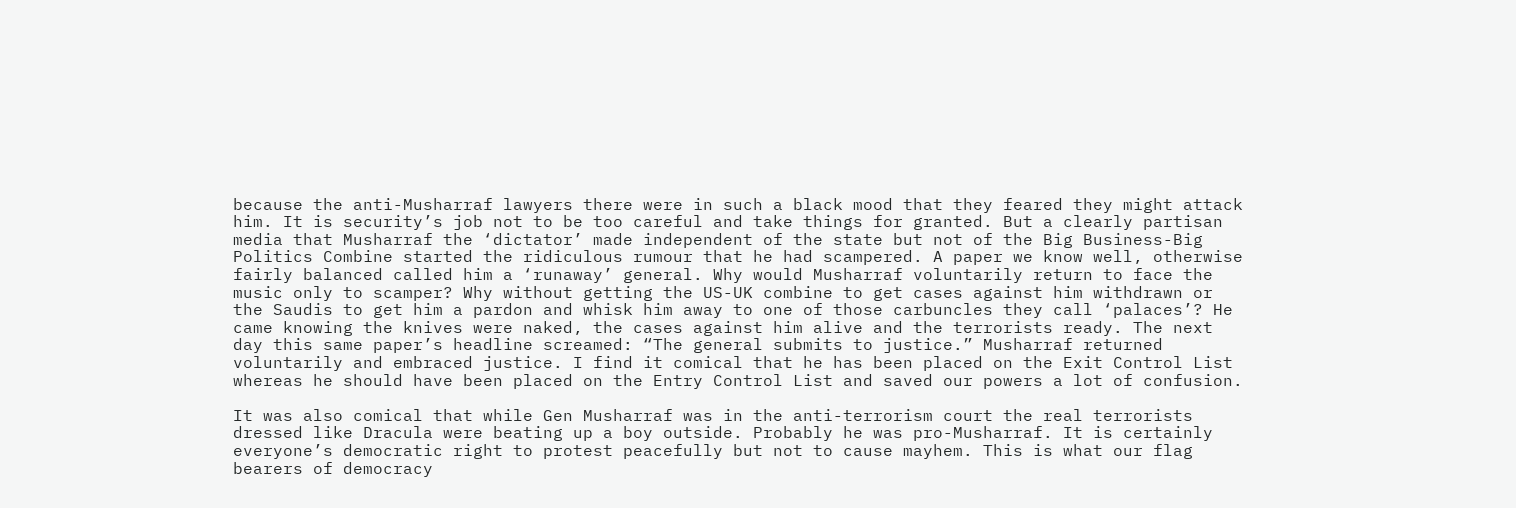because the anti-Musharraf lawyers there were in such a black mood that they feared they might attack him. It is security’s job not to be too careful and take things for granted. But a clearly partisan media that Musharraf the ‘dictator’ made independent of the state but not of the Big Business-Big Politics Combine started the ridiculous rumour that he had scampered. A paper we know well, otherwise fairly balanced called him a ‘runaway’ general. Why would Musharraf voluntarily return to face the music only to scamper? Why without getting the US-UK combine to get cases against him withdrawn or the Saudis to get him a pardon and whisk him away to one of those carbuncles they call ‘palaces’? He came knowing the knives were naked, the cases against him alive and the terrorists ready. The next day this same paper’s headline screamed: “The general submits to justice.” Musharraf returned voluntarily and embraced justice. I find it comical that he has been placed on the Exit Control List whereas he should have been placed on the Entry Control List and saved our powers a lot of confusion.

It was also comical that while Gen Musharraf was in the anti-terrorism court the real terrorists dressed like Dracula were beating up a boy outside. Probably he was pro-Musharraf. It is certainly everyone’s democratic right to protest peacefully but not to cause mayhem. This is what our flag bearers of democracy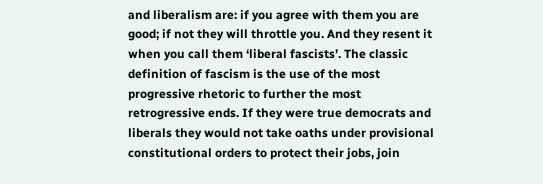and liberalism are: if you agree with them you are good; if not they will throttle you. And they resent it when you call them ‘liberal fascists’. The classic definition of fascism is the use of the most progressive rhetoric to further the most retrogressive ends. If they were true democrats and liberals they would not take oaths under provisional constitutional orders to protect their jobs, join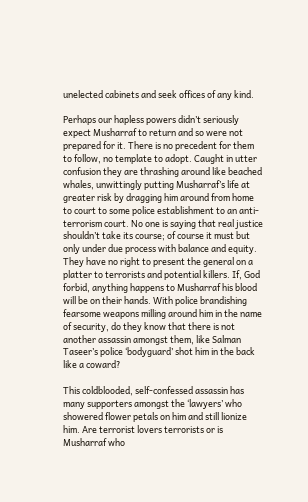unelected cabinets and seek offices of any kind.

Perhaps our hapless powers didn’t seriously expect Musharraf to return and so were not prepared for it. There is no precedent for them to follow, no template to adopt. Caught in utter confusion they are thrashing around like beached whales, unwittingly putting Musharraf’s life at greater risk by dragging him around from home to court to some police establishment to an anti-terrorism court. No one is saying that real justice shouldn’t take its course; of course it must but only under due process with balance and equity. They have no right to present the general on a platter to terrorists and potential killers. If, God forbid, anything happens to Musharraf his blood will be on their hands. With police brandishing fearsome weapons milling around him in the name of security, do they know that there is not another assassin amongst them, like Salman Taseer’s police ‘bodyguard’ shot him in the back like a coward?

This coldblooded, self-confessed assassin has many supporters amongst the ‘lawyers’ who showered flower petals on him and still lionize him. Are terrorist lovers terrorists or is Musharraf who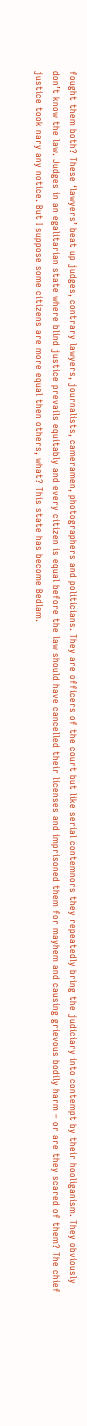fought them both? These ‘lawyers’ beat up judges, contrary lawyers, journalists, cameramen, photographers and politicians. They are officers of the court but like serial contemnors they repeatedly bring the judiciary into contempt by their hooliganism. They obviously don’t know the law. Judges in an egalitarian state where blind justice prevails equitably and every citizen is equal before the law should have cancelled their licenses and imprisoned them for mayhem and causing grievous bodily harm – or are they scared of them? The chief justice took nary any notice. But I suppose some citizens are more equal then others, what? This state has become Bedlam.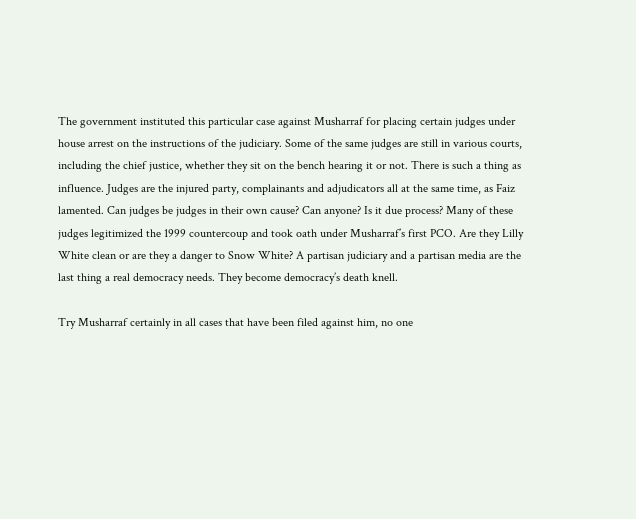The government instituted this particular case against Musharraf for placing certain judges under house arrest on the instructions of the judiciary. Some of the same judges are still in various courts, including the chief justice, whether they sit on the bench hearing it or not. There is such a thing as influence. Judges are the injured party, complainants and adjudicators all at the same time, as Faiz lamented. Can judges be judges in their own cause? Can anyone? Is it due process? Many of these judges legitimized the 1999 countercoup and took oath under Musharraf’s first PCO. Are they Lilly White clean or are they a danger to Snow White? A partisan judiciary and a partisan media are the last thing a real democracy needs. They become democracy’s death knell.

Try Musharraf certainly in all cases that have been filed against him, no one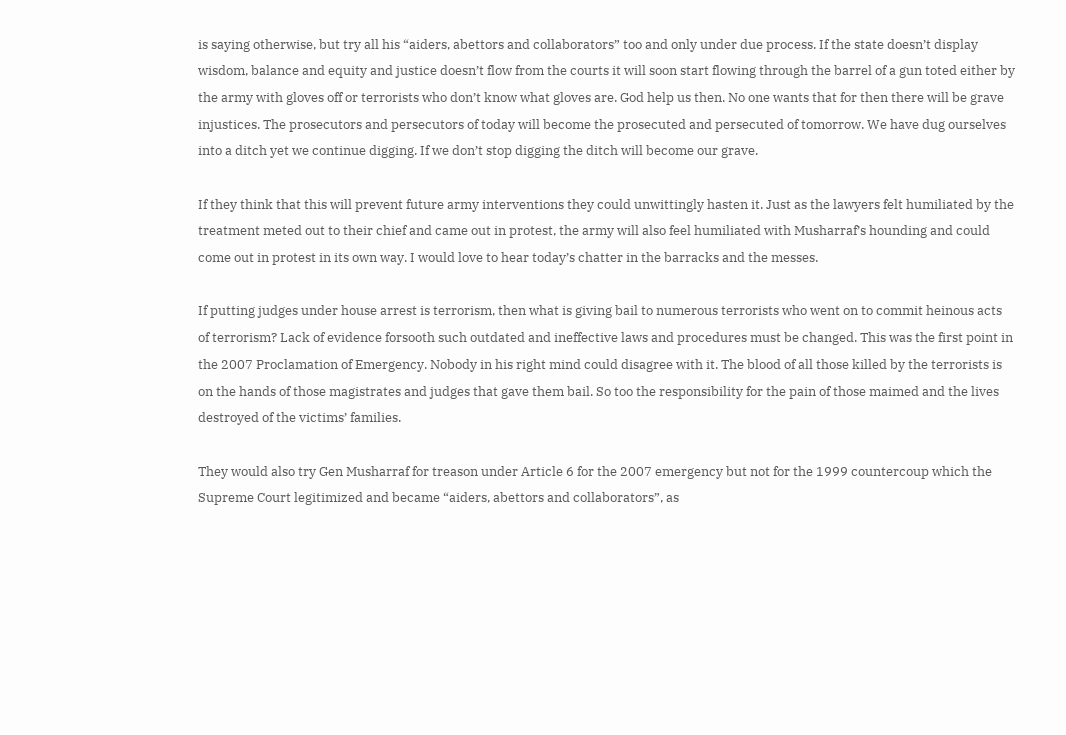is saying otherwise, but try all his “aiders, abettors and collaborators” too and only under due process. If the state doesn’t display wisdom, balance and equity and justice doesn’t flow from the courts it will soon start flowing through the barrel of a gun toted either by the army with gloves off or terrorists who don’t know what gloves are. God help us then. No one wants that for then there will be grave injustices. The prosecutors and persecutors of today will become the prosecuted and persecuted of tomorrow. We have dug ourselves into a ditch yet we continue digging. If we don’t stop digging the ditch will become our grave.

If they think that this will prevent future army interventions they could unwittingly hasten it. Just as the lawyers felt humiliated by the treatment meted out to their chief and came out in protest, the army will also feel humiliated with Musharraf’s hounding and could come out in protest in its own way. I would love to hear today’s chatter in the barracks and the messes.

If putting judges under house arrest is terrorism, then what is giving bail to numerous terrorists who went on to commit heinous acts of terrorism? Lack of evidence forsooth such outdated and ineffective laws and procedures must be changed. This was the first point in the 2007 Proclamation of Emergency. Nobody in his right mind could disagree with it. The blood of all those killed by the terrorists is on the hands of those magistrates and judges that gave them bail. So too the responsibility for the pain of those maimed and the lives destroyed of the victims’ families.

They would also try Gen Musharraf for treason under Article 6 for the 2007 emergency but not for the 1999 countercoup which the Supreme Court legitimized and became “aiders, abettors and collaborators”, as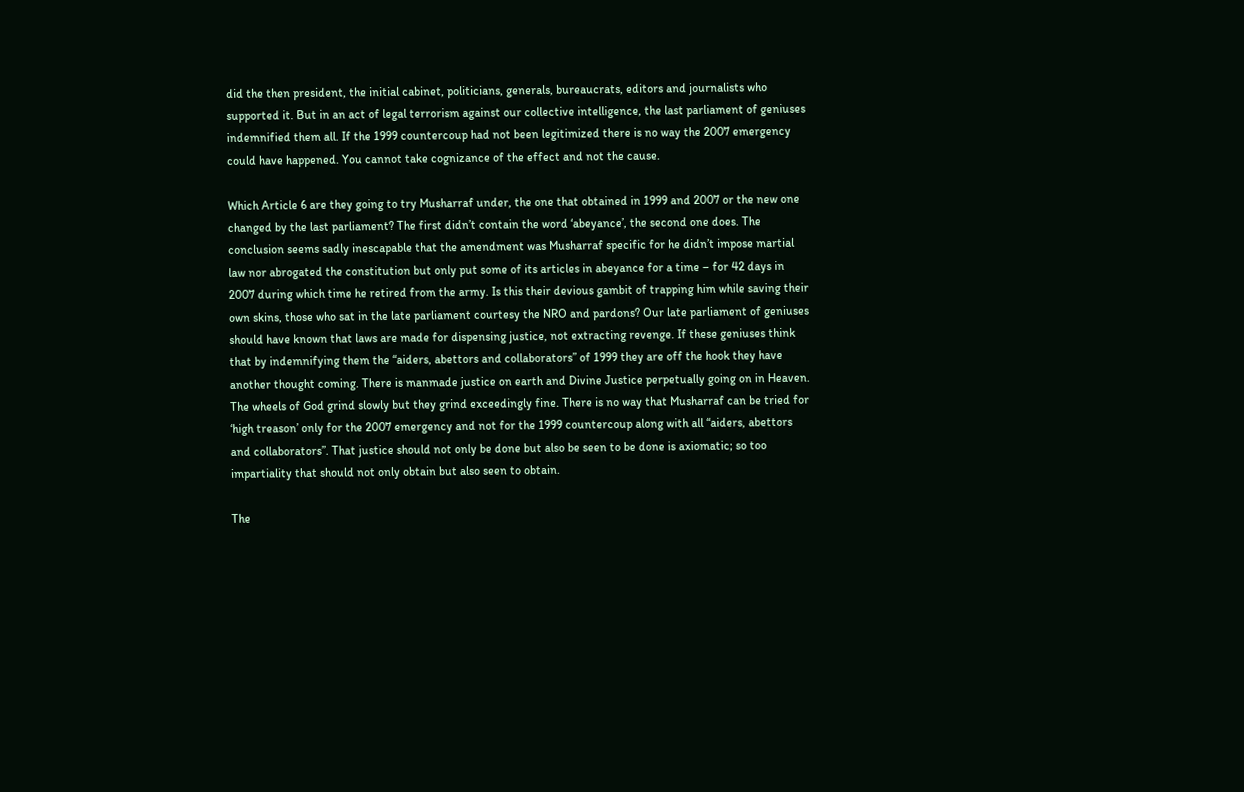did the then president, the initial cabinet, politicians, generals, bureaucrats, editors and journalists who supported it. But in an act of legal terrorism against our collective intelligence, the last parliament of geniuses indemnified them all. If the 1999 countercoup had not been legitimized there is no way the 2007 emergency could have happened. You cannot take cognizance of the effect and not the cause.

Which Article 6 are they going to try Musharraf under, the one that obtained in 1999 and 2007 or the new one changed by the last parliament? The first didn’t contain the word ‘abeyance’, the second one does. The conclusion seems sadly inescapable that the amendment was Musharraf specific for he didn’t impose martial law nor abrogated the constitution but only put some of its articles in abeyance for a time – for 42 days in 2007 during which time he retired from the army. Is this their devious gambit of trapping him while saving their own skins, those who sat in the late parliament courtesy the NRO and pardons? Our late parliament of geniuses should have known that laws are made for dispensing justice, not extracting revenge. If these geniuses think that by indemnifying them the “aiders, abettors and collaborators” of 1999 they are off the hook they have another thought coming. There is manmade justice on earth and Divine Justice perpetually going on in Heaven. The wheels of God grind slowly but they grind exceedingly fine. There is no way that Musharraf can be tried for ‘high treason’ only for the 2007 emergency and not for the 1999 countercoup along with all “aiders, abettors and collaborators”. That justice should not only be done but also be seen to be done is axiomatic; so too impartiality that should not only obtain but also seen to obtain.

The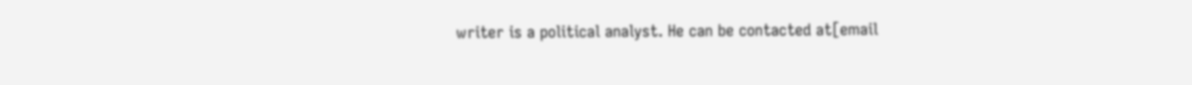writer is a political analyst. He can be contacted at[email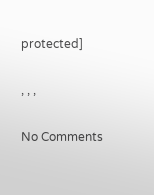protected]

, , ,

No Comments